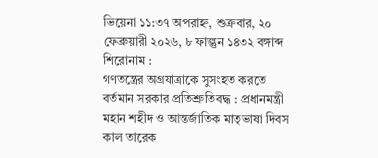ভিয়েনা ১১:৩৭ অপরাহ্ন, শুক্রবার, ২০ ফেব্রুয়ারী ২০২৬, ৮ ফাল্গুন ১৪৩২ বঙ্গাব্দ
শিরোনাম :
গণতন্ত্রের অগ্রযাত্রাকে সুসংহত করতে বর্তমান সরকার প্রতিশ্রুতিবদ্ধ : প্রধানমন্ত্রী মহান শহীদ ও আন্তর্জাতিক মাতৃভাষা দিবস কাল তারেক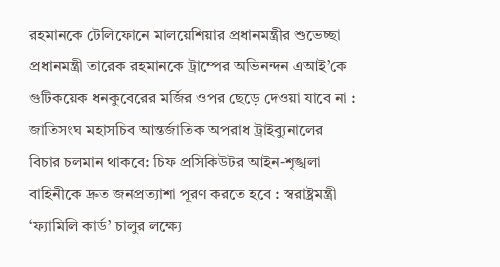রহমানকে টেলিফোনে মালয়েশিয়ার প্রধানমন্ত্রীর শুভেচ্ছা প্রধানমন্ত্রী তারেক রহমানকে ট্রাম্পের অভিনন্দন এআই’কে গুটিকয়েক ধনকুবেরের মর্জির ওপর ছেড়ে দেওয়া যাবে না : জাতিসংঘ মহাসচিব আন্তর্জাতিক অপরাধ ট্রাইব্যুনালের বিচার চলমান থাকবে: চিফ প্রসিকিউটর আইন-শৃঙ্খলা বাহিনীকে দ্রুত জনপ্রত্যাশা পূরণ করতে হবে : স্বরাষ্ট্রমন্ত্রী ‘ফ্যামিলি কার্ড’ চালুর লক্ষ্যে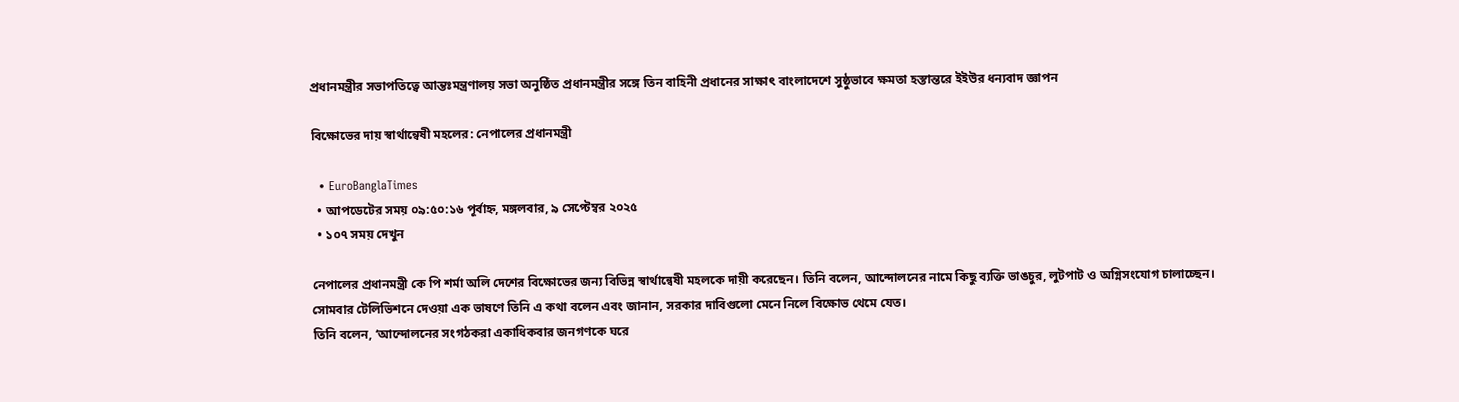প্রধানমন্ত্রীর সভাপতিত্বে আন্তঃমন্ত্রণালয় সভা অনুষ্ঠিত প্রধানমন্ত্রীর সঙ্গে তিন বাহিনী প্রধানের সাক্ষাৎ বাংলাদেশে সুষ্ঠুভাবে ক্ষমতা হস্তান্তরে ইইউর ধন্যবাদ জ্ঞাপন

বিক্ষোভের দায় স্বার্থান্বেষী মহলের: নেপালের প্রধানমন্ত্রী

  • EuroBanglaTimes
  • আপডেটের সময় ০৯:৫০:১৬ পূর্বাহ্ন, মঙ্গলবার, ৯ সেপ্টেম্বর ২০২৫
  • ১০৭ সময় দেখুন

নেপালের প্রধানমন্ত্রী কে পি শর্মা অলি দেশের বিক্ষোভের জন্য বিভিন্ন স্বার্থান্বেষী মহলকে দায়ী করেছেন। তিনি বলেন, আন্দোলনের নামে কিছু ব্যক্তি ভাঙচুর, লুটপাট ও অগ্নিসংযোগ চালাচ্ছেন। সোমবার টেলিভিশনে দেওয়া এক ভাষণে তিনি এ কথা বলেন এবং জানান, সরকার দাবিগুলো মেনে নিলে বিক্ষোভ থেমে যেত।
তিনি বলেন, ‘আন্দোলনের সংগঠকরা একাধিকবার জনগণকে ঘরে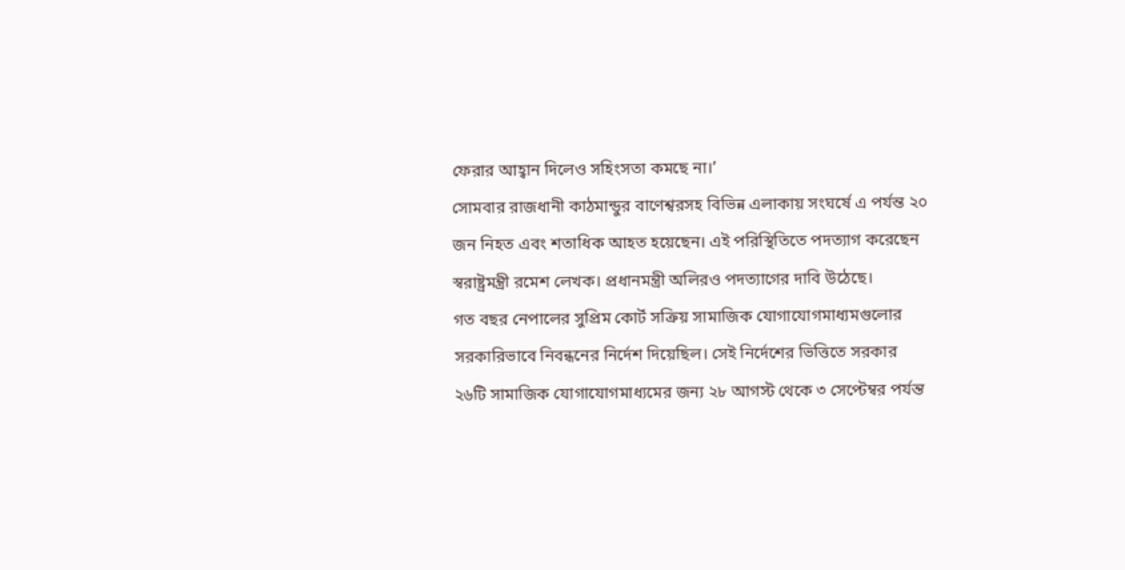ফেরার আহ্বান দিলেও সহিংসতা কমছে না।’
সোমবার রাজধানী কাঠমান্ডুর বাণেশ্বরসহ বিভিন্ন এলাকায় সংঘর্ষে এ পর্যন্ত ২০ জন নিহত এবং শতাধিক আহত হয়েছেন। এই পরিস্থিতিতে পদত্যাগ করেছেন স্বরাষ্ট্রমন্ত্রী রমেশ লেখক। প্রধানমন্ত্রী অলিরও পদত্যাগের দাবি উঠেছে।
গত বছর নেপালের সুপ্রিম কোর্ট সক্রিয় সামাজিক যোগাযোগমাধ্যমগুলোর সরকারিভাবে নিবন্ধনের নির্দেশ দিয়েছিল। সেই নির্দেশের ভিত্তিতে সরকার ২৬টি সামাজিক যোগাযোগমাধ্যমের জন্য ২৮ আগস্ট থেকে ৩ সেপ্টেম্বর পর্যন্ত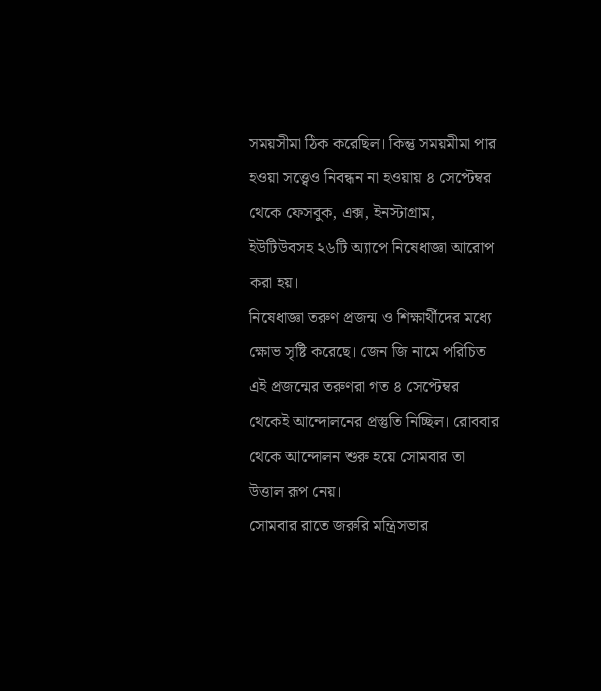সময়সীমা ঠিক করেছিল। কিন্তু সময়মীমা পার হওয়া সত্ত্বেও নিবন্ধন না হওয়ায় ৪ সেপ্টেম্বর থেকে ফেসবুক, এক্স, ইনস্টাগ্রাম, ইউটিউবসহ ২৬টি অ্যাপে নিষেধাজ্ঞা আরোপ করা হয়।
নিষেধাজ্ঞা তরুণ প্রজন্ম ও শিক্ষার্থীদের মধ্যে ক্ষোভ সৃষ্টি করেছে। জেন জি নামে পরিচিত এই প্রজন্মের তরুণরা গত ৪ সেপ্টেম্বর থেকেই আন্দোলনের প্রস্তুতি নিচ্ছিল। রোববার থেকে আন্দোলন শুরু হয়ে সোমবার তা উত্তাল রূপ নেয়।
সোমবার রাতে জরুরি মন্ত্রিসভার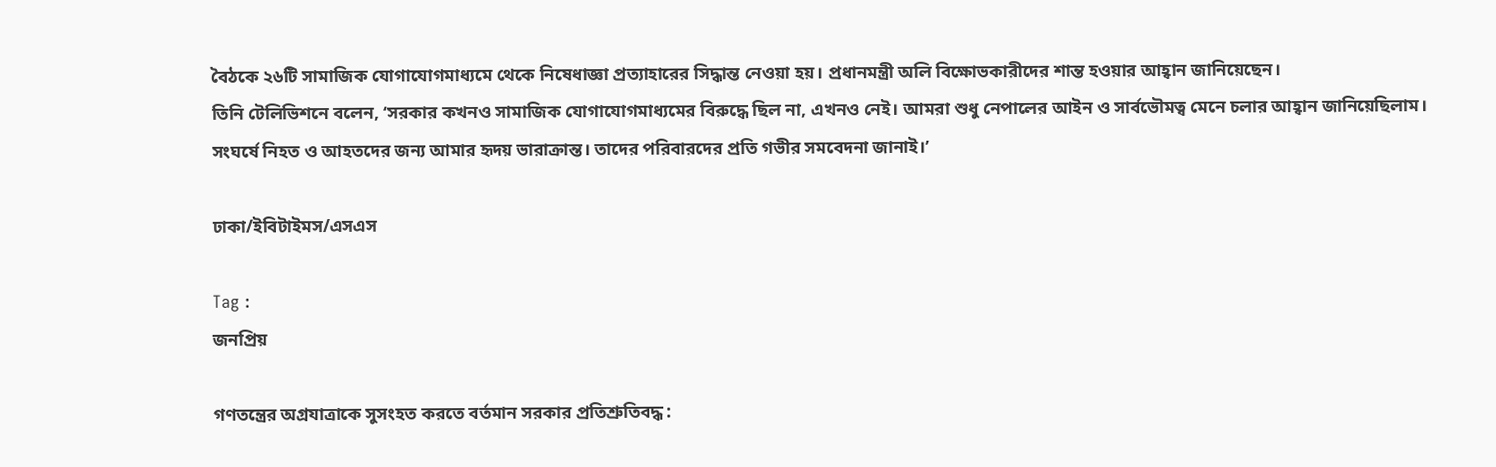বৈঠকে ২৬টি সামাজিক যোগাযোগমাধ্যমে থেকে নিষেধাজ্ঞা প্রত্যাহারের সিদ্ধান্ত নেওয়া হয়। প্রধানমন্ত্রী অলি বিক্ষোভকারীদের শান্ত হওয়ার আহ্বান জানিয়েছেন।
তিনি টেলিভিশনে বলেন, ‘সরকার কখনও সামাজিক যোগাযোগমাধ্যমের বিরুদ্ধে ছিল না, এখনও নেই। আমরা শুধু নেপালের আইন ও সার্বভৌমত্ব মেনে চলার আহ্বান জানিয়েছিলাম। সংঘর্ষে নিহত ও আহতদের জন্য আমার হৃদয় ভারাক্রান্ত। তাদের পরিবারদের প্রতি গভীর সমবেদনা জানাই।’

ঢাকা/ইবিটাইমস/এসএস

Tag :
জনপ্রিয়

গণতন্ত্রের অগ্রযাত্রাকে সুসংহত করতে বর্তমান সরকার প্রতিশ্রুতিবদ্ধ :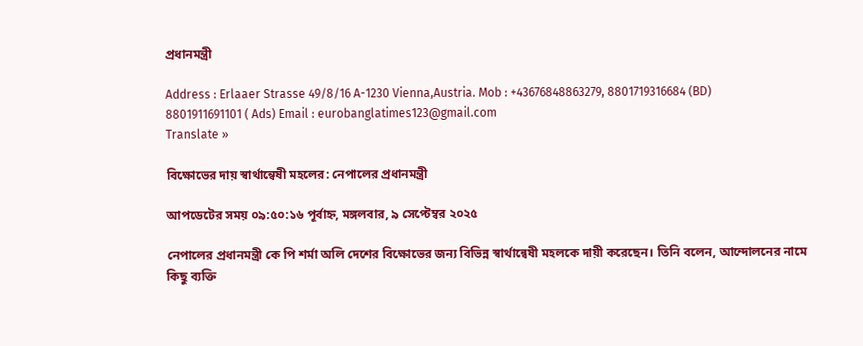প্রধানমন্ত্রী

Address : Erlaaer Strasse 49/8/16 A-1230 Vienna,Austria. Mob : +43676848863279, 8801719316684 (BD) 8801911691101 ( Ads) Email : eurobanglatimes123@gmail.com
Translate »

বিক্ষোভের দায় স্বার্থান্বেষী মহলের: নেপালের প্রধানমন্ত্রী

আপডেটের সময় ০৯:৫০:১৬ পূর্বাহ্ন, মঙ্গলবার, ৯ সেপ্টেম্বর ২০২৫

নেপালের প্রধানমন্ত্রী কে পি শর্মা অলি দেশের বিক্ষোভের জন্য বিভিন্ন স্বার্থান্বেষী মহলকে দায়ী করেছেন। তিনি বলেন, আন্দোলনের নামে কিছু ব্যক্তি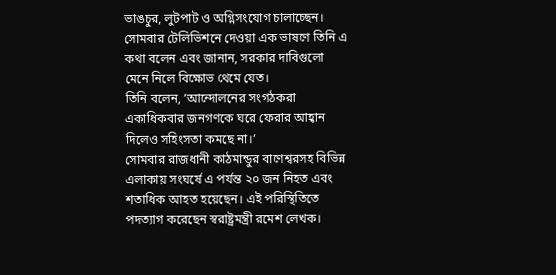ভাঙচুর, লুটপাট ও অগ্নিসংযোগ চালাচ্ছেন। সোমবার টেলিভিশনে দেওয়া এক ভাষণে তিনি এ কথা বলেন এবং জানান, সরকার দাবিগুলো মেনে নিলে বিক্ষোভ থেমে যেত।
তিনি বলেন, ‘আন্দোলনের সংগঠকরা একাধিকবার জনগণকে ঘরে ফেরার আহ্বান দিলেও সহিংসতা কমছে না।’
সোমবার রাজধানী কাঠমান্ডুর বাণেশ্বরসহ বিভিন্ন এলাকায় সংঘর্ষে এ পর্যন্ত ২০ জন নিহত এবং শতাধিক আহত হয়েছেন। এই পরিস্থিতিতে পদত্যাগ করেছেন স্বরাষ্ট্রমন্ত্রী রমেশ লেখক।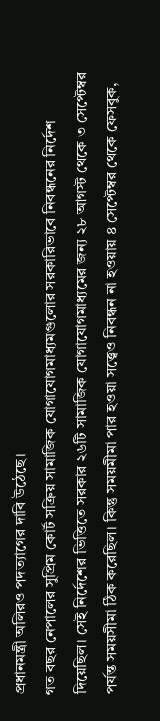প্রধানমন্ত্রী অলিরও পদত্যাগের দাবি উঠেছে।
গত বছর নেপালের সুপ্রিম কোর্ট সক্রিয় সামাজিক যোগাযোগমাধ্যমগুলোর সরকারিভাবে নিবন্ধনের নির্দেশ দিয়েছিল। সেই নির্দেশের ভিত্তিতে সরকার ২৬টি সামাজিক যোগাযোগমাধ্যমের জন্য ২৮ আগস্ট থেকে ৩ সেপ্টেম্বর পর্যন্ত সময়সীমা ঠিক করেছিল। কিন্তু সময়মীমা পার হওয়া সত্ত্বেও নিবন্ধন না হওয়ায় ৪ সেপ্টেম্বর থেকে ফেসবুক,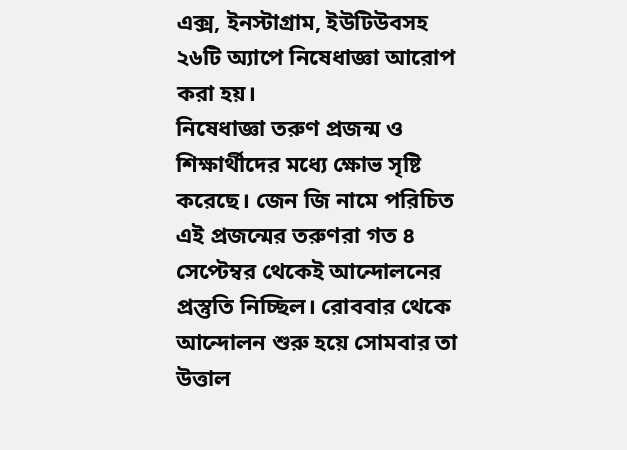এক্স, ইনস্টাগ্রাম, ইউটিউবসহ ২৬টি অ্যাপে নিষেধাজ্ঞা আরোপ করা হয়।
নিষেধাজ্ঞা তরুণ প্রজন্ম ও শিক্ষার্থীদের মধ্যে ক্ষোভ সৃষ্টি করেছে। জেন জি নামে পরিচিত এই প্রজন্মের তরুণরা গত ৪ সেপ্টেম্বর থেকেই আন্দোলনের প্রস্তুতি নিচ্ছিল। রোববার থেকে আন্দোলন শুরু হয়ে সোমবার তা উত্তাল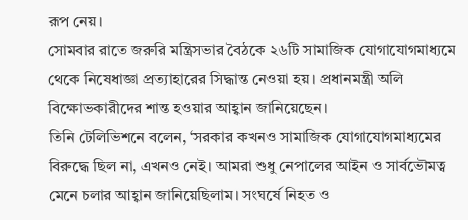রূপ নেয়।
সোমবার রাতে জরুরি মন্ত্রিসভার বৈঠকে ২৬টি সামাজিক যোগাযোগমাধ্যমে থেকে নিষেধাজ্ঞা প্রত্যাহারের সিদ্ধান্ত নেওয়া হয়। প্রধানমন্ত্রী অলি বিক্ষোভকারীদের শান্ত হওয়ার আহ্বান জানিয়েছেন।
তিনি টেলিভিশনে বলেন, ‘সরকার কখনও সামাজিক যোগাযোগমাধ্যমের বিরুদ্ধে ছিল না, এখনও নেই। আমরা শুধু নেপালের আইন ও সার্বভৌমত্ব মেনে চলার আহ্বান জানিয়েছিলাম। সংঘর্ষে নিহত ও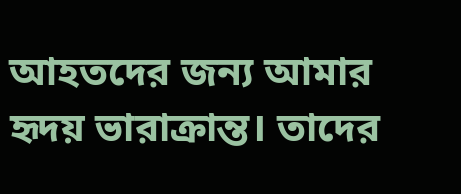আহতদের জন্য আমার হৃদয় ভারাক্রান্ত। তাদের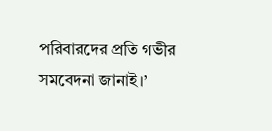পরিবারদের প্রতি গভীর সমবেদনা জানাই।’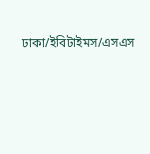ঢাকা/ইবিটাইমস/এসএস